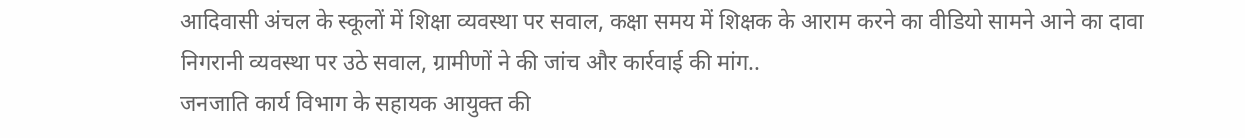आदिवासी अंचल के स्कूलों में शिक्षा व्यवस्था पर सवाल, कक्षा समय में शिक्षक के आराम करने का वीडियो सामने आने का दावा
निगरानी व्यवस्था पर उठे सवाल, ग्रामीणों ने की जांच और कार्रवाई की मांग..
जनजाति कार्य विभाग के सहायक आयुक्त की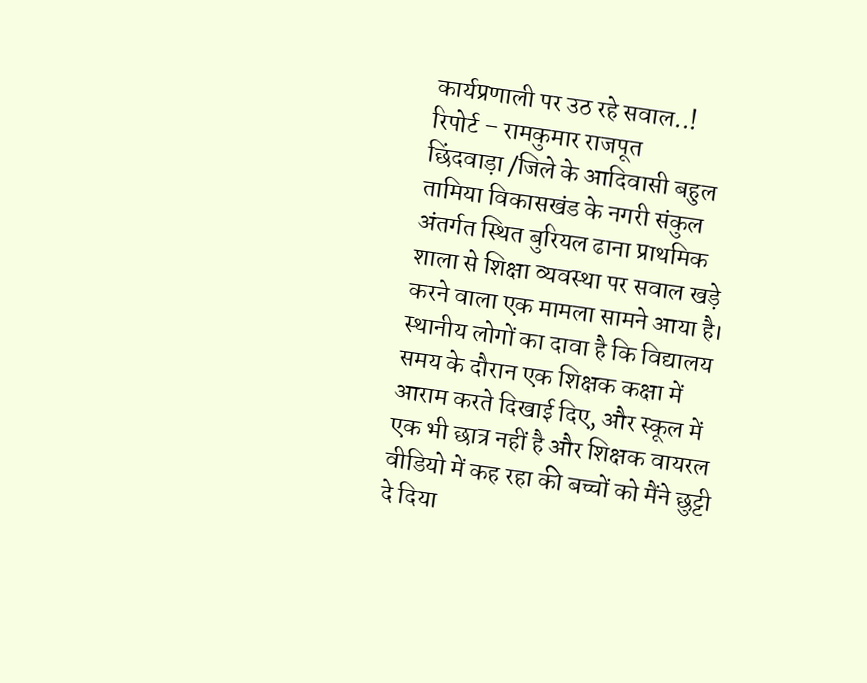कार्यप्रणाली पर उठ रहे सवाल..!
रिपोर्ट – रामकुमार राजपूत
छिंदवाड़ा /जिले के आदिवासी बहुल तामिया विकासखंड के नगरी संकुल अंतर्गत स्थित बुरियल ढाना प्राथमिक शाला से शिक्षा व्यवस्था पर सवाल खड़े करने वाला एक मामला सामने आया है। स्थानीय लोगों का दावा है कि विद्यालय समय के दौरान एक शिक्षक कक्षा में आराम करते दिखाई दिए, और स्कूल में एक भी छात्र नहीं है और शिक्षक वायरल वीडियो में कह रहा की बच्चों को मैंने छुट्टी दे दिया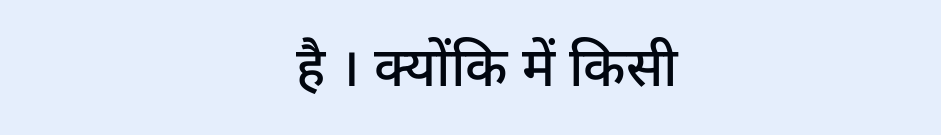है । क्योंकि में किसी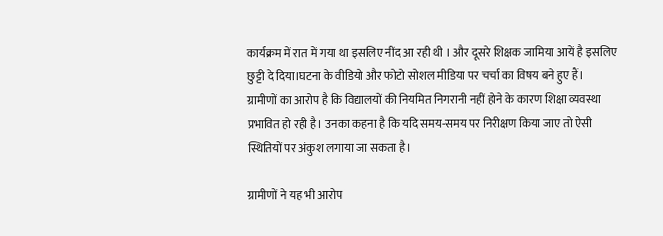कार्यक्रम में रात में गया था इसलिए नींद आ रही थी । और दूसरे शिक्षक जामिया आयें है इसलिए छुट्टी दे दिया।घटना के वीडियो और फोटो सोशल मीडिया पर चर्चा का विषय बने हुए हैं।
ग्रामीणों का आरोप है कि विद्यालयों की नियमित निगरानी नहीं होने के कारण शिक्षा व्यवस्था प्रभावित हो रही है। उनका कहना है कि यदि समय-समय पर निरीक्षण किया जाए तो ऐसी स्थितियों पर अंकुश लगाया जा सकता है।

ग्रामीणों ने यह भी आरोप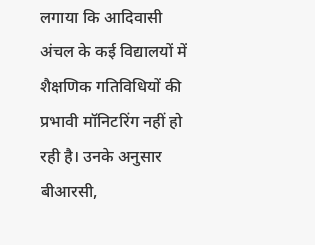लगाया कि आदिवासी अंचल के कई विद्यालयों में शैक्षणिक गतिविधियों की प्रभावी मॉनिटरिंग नहीं हो रही है। उनके अनुसार बीआरसी,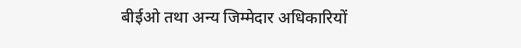बीईओ तथा अन्य जिम्मेदार अधिकारियों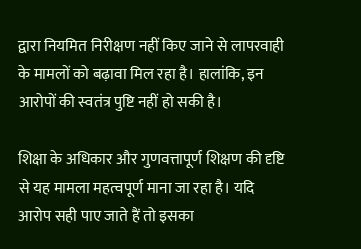द्वारा नियमित निरीक्षण नहीं किए जाने से लापरवाही के मामलों को बढ़ावा मिल रहा है। हालांकि, इन आरोपों की स्वतंत्र पुष्टि नहीं हो सकी है।

शिक्षा के अधिकार और गुणवत्तापूर्ण शिक्षण की दृष्टि से यह मामला महत्वपूर्ण माना जा रहा है। यदि आरोप सही पाए जाते हैं तो इसका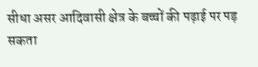सीधा असर आदिवासी क्षेत्र के बच्चों की पढ़ाई पर पड़ सकता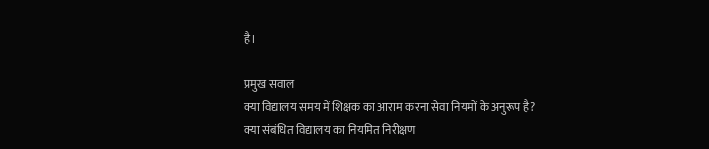है।

प्रमुख सवाल
क्या विद्यालय समय में शिक्षक का आराम करना सेवा नियमों के अनुरूप है?
क्या संबंधित विद्यालय का नियमित निरीक्षण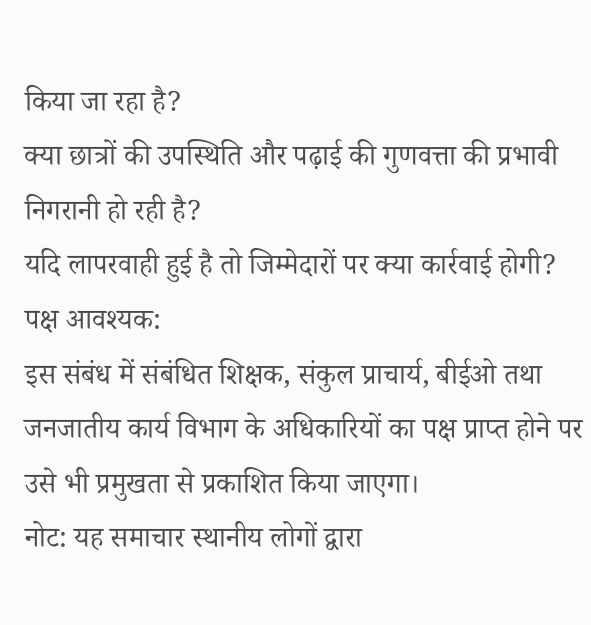किया जा रहा है?
क्या छात्रों की उपस्थिति और पढ़ाई की गुणवत्ता की प्रभावी निगरानी हो रही है?
यदि लापरवाही हुई है तो जिम्मेदारों पर क्या कार्रवाई होगी?
पक्ष आवश्यक:
इस संबंध में संबंधित शिक्षक, संकुल प्राचार्य, बीईओ तथा जनजातीय कार्य विभाग के अधिकारियों का पक्ष प्राप्त होने पर उसे भी प्रमुखता से प्रकाशित किया जाएगा।
नोट: यह समाचार स्थानीय लोगों द्वारा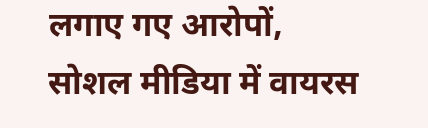लगाए गए आरोपों, सोशल मीडिया में वायरस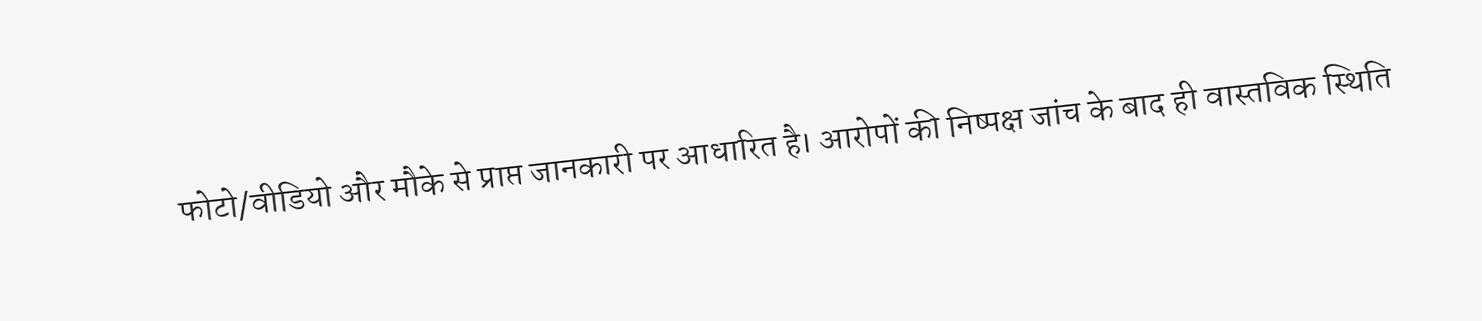फोटो/वीडियो और मौके से प्राप्त जानकारी पर आधारित है। आरोपों की निष्पक्ष जांच के बाद ही वास्तविक स्थिति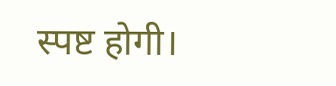स्पष्ट होगी।